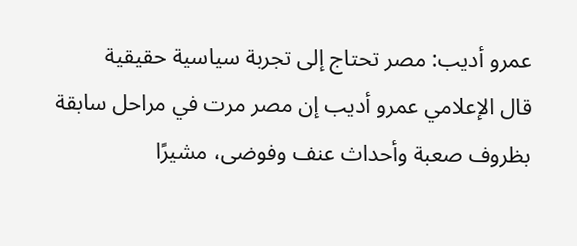عمرو أديب: مصر تحتاج إلى تجربة سياسية حقيقية
قال الإعلامي عمرو أديب إن مصر مرت في مراحل سابقة بظروف صعبة وأحداث عنف وفوضى، مشيرًا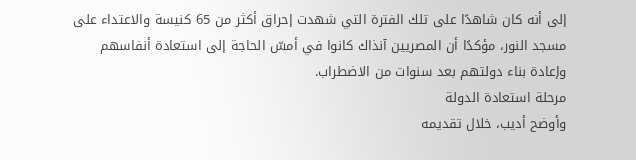إلى أنه كان شاهدًا على تلك الفترة التي شهدت إحراق أكثر من 65 كنيسة والاعتداء على مسجد النور، مؤكدًا أن المصريين آنذاك كانوا في أمسّ الحاجة إلى استعادة أنفاسهم وإعادة بناء دولتهم بعد سنوات من الاضطراب.
مرحلة استعادة الدولة
وأوضح أديب، خلال تقديمه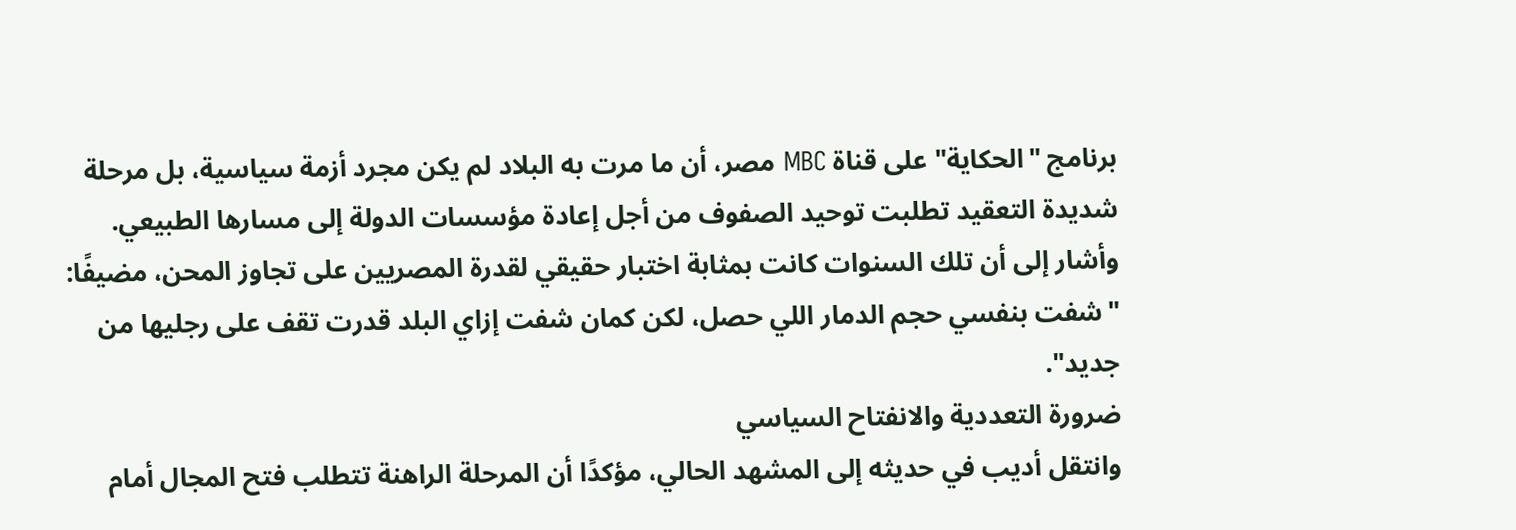برنامج "الحكاية" على قناة MBC مصر، أن ما مرت به البلاد لم يكن مجرد أزمة سياسية، بل مرحلة شديدة التعقيد تطلبت توحيد الصفوف من أجل إعادة مؤسسات الدولة إلى مسارها الطبيعي.
وأشار إلى أن تلك السنوات كانت بمثابة اختبار حقيقي لقدرة المصريين على تجاوز المحن، مضيفًا: "شفت بنفسي حجم الدمار اللي حصل، لكن كمان شفت إزاي البلد قدرت تقف على رجليها من جديد".
ضرورة التعددية والانفتاح السياسي
وانتقل أديب في حديثه إلى المشهد الحالي، مؤكدًا أن المرحلة الراهنة تتطلب فتح المجال أمام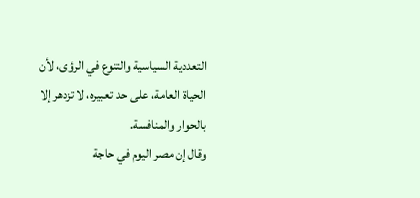التعددية السياسية والتنوع في الرؤى، لأن الحياة العامة، على حد تعبيره، لا تزدهر إلا بالحوار والمنافسة.
وقال إن مصر اليوم في حاجة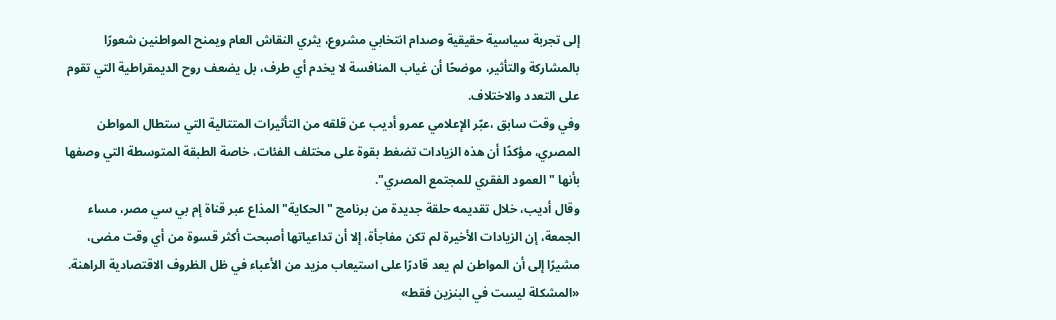إلى تجربة سياسية حقيقية وصدام انتخابي مشروع، يثري النقاش العام ويمنح المواطنين شعورًا بالمشاركة والتأثير، موضحًا أن غياب المنافسة لا يخدم أي طرف، بل يضعف روح الديمقراطية التي تقوم على التعدد والاختلاف.
وفي وقت سابق ،عبّر الإعلامي عمرو أديب عن قلقه من التأثيرات المتتالية التي ستطال المواطن المصري، مؤكدًا أن هذه الزيادات تضغط بقوة على مختلف الفئات، خاصة الطبقة المتوسطة التي وصفها بأنها "العمود الفقري للمجتمع المصري".
وقال أديب، خلال تقديمه حلقة جديدة من برنامج "الحكاية" المذاع عبر قناة إم بي سي مصر، مساء الجمعة، إن الزيادات الأخيرة لم تكن مفاجأة، إلا أن تداعياتها أصبحت أكثر قسوة من أي وقت مضى، مشيرًا إلى أن المواطن لم يعد قادرًا على استيعاب مزيد من الأعباء في ظل الظروف الاقتصادية الراهنة.
«المشكلة ليست في البنزين فقط»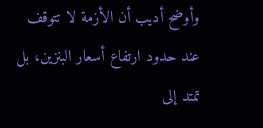وأوضح أديب أن الأزمة لا تتوقف عند حدود ارتفاع أسعار البنزين، بل تمتد إلى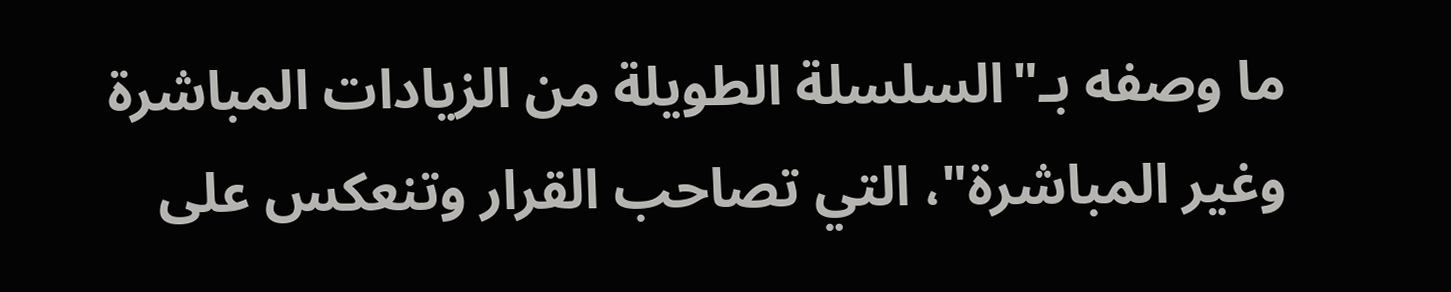ما وصفه بـ"السلسلة الطويلة من الزيادات المباشرة وغير المباشرة"، التي تصاحب القرار وتنعكس على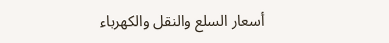أسعار السلع والنقل والكهرباء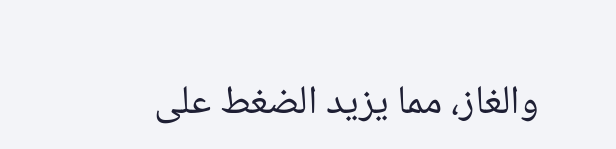والغاز، مما يزيد الضغط على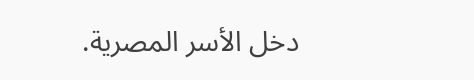دخل الأسر المصرية.